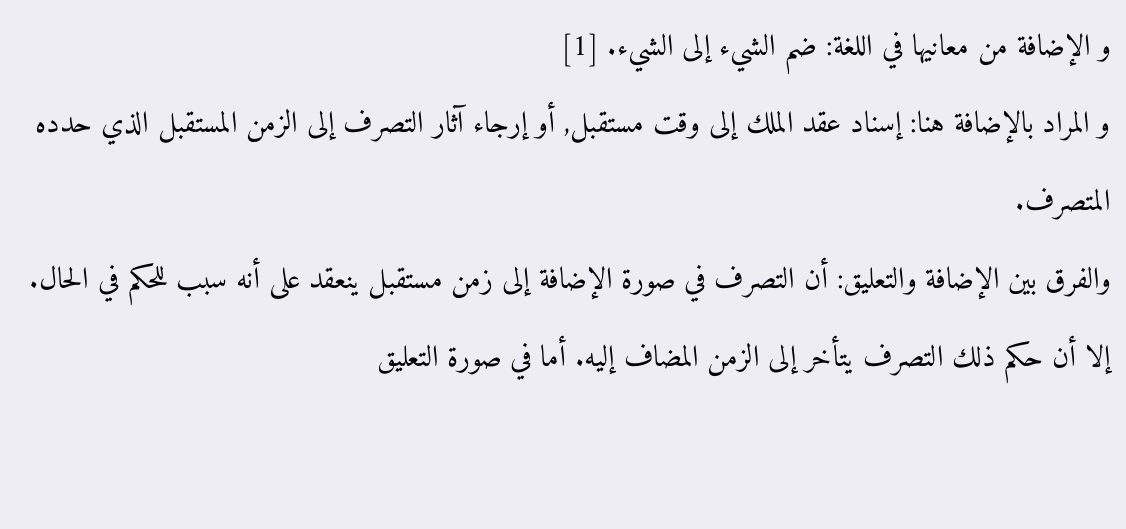و الإضافة من معانيها في اللغة: ضم الشيء إلى الشيء. [1]
و المراد بالإضافة هنا: إسناد عقد الملك إلى وقت مستقبل, أو إرجاء آثار التصرف إلى الزمن المستقبل الذي حدده المتصرف.
والفرق بين الإضافة والتعليق: أن التصرف في صورة الإضافة إلى زمن مستقبل ينعقد على أنه سبب للحكم في الحال. إلا أن حكم ذلك التصرف يتأخر إلى الزمن المضاف إليه. أما في صورة التعليق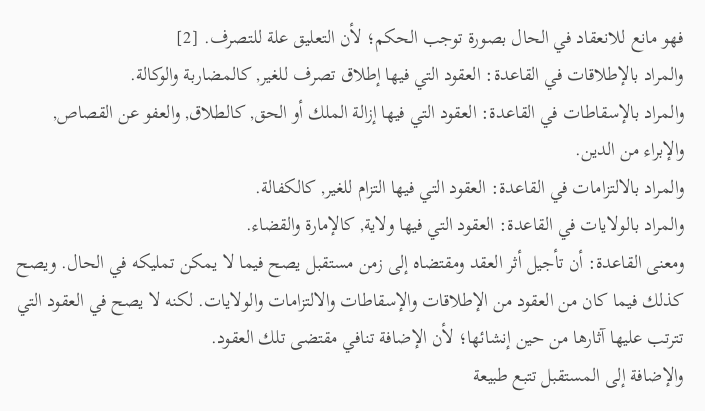فهو مانع للانعقاد في الحال بصورة توجب الحكم؛ لأن التعليق علة للتصرف. [2]
والمراد بالإطلاقات في القاعدة: العقود التي فيها إطلاق تصرف للغير, كالمضاربة والوكالة.
والمراد بالإسقاطات في القاعدة: العقود التي فيها إزالة الملك أو الحق, كالطلاق, والعفو عن القصاص, والإبراء من الدين.
والمراد بالالتزامات في القاعدة: العقود التي فيها التزام للغير, كالكفالة.
والمراد بالولايات في القاعدة: العقود التي فيها ولاية, كالإمارة والقضاء.
ومعنى القاعدة: أن تأجيل أثر العقد ومقتضاه إلى زمن مستقبل يصح فيما لا يمكن تمليكه في الحال. ويصح كذلك فيما كان من العقود من الإطلاقات والإسقاطات والالتزامات والولايات. لكنه لا يصح في العقود التي تترتب عليها آثارها من حين إنشائها؛ لأن الإضافة تنافي مقتضى تلك العقود.
والإضافة إلى المستقبل تتبع طبيعة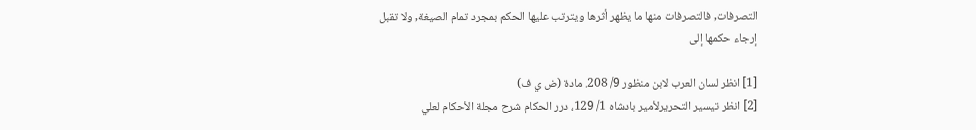التصرفات, فالتصرفات منها ما يظهر أثرها ويترتب عليها الحكم بمجرد تمام الصيغة, ولا تقبل إرجاء حكمها إلى

[1] انظر لسان العرب لابن منظور 9/ 208. مادة (ض ي ف)
[2] انظر تيسير التحريرلأمير بادشاه 1/ 129، درر الحكام شرح مجلة الأحكام لعلي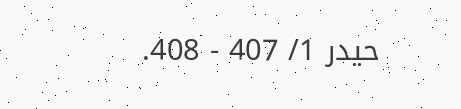حيدر 1/ 407 - 408.